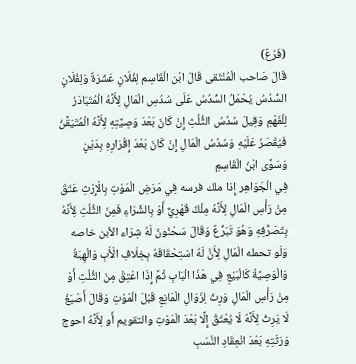(فَرْعٌ)
قَالَ صَاحب الْمُنْتَقى قَالَ ابْن الْقَاسِم لِفُلَانٍ عَشَرَةٌ وَلِفُلَانٍ السُّدُسُ يُحْمَلُ السُّدُسُ عَلَى سُدُسِ الْمَالِ لِأَنَّهُ الْمُتَبَادَرُ لِلْفَهْمِ وَقِيلَ سُدُسُ الثُّلُثِ إِنْ كَانَ بَعْدَ وَصِيَّتِهِ لِأَنَّهُ الْمُتَيَقَّنُ فَيُقْصَرُ عَلَيْهِ وَسُدُسُ الْمَالِ إِنْ كَانَ بَعْدَ إِقْرَارِهِ بِدَيْنٍ وَسَوَّى ابْنُ الْقَاسِمِ
فِي الْجَوَاهِر إِذا ملك فرسه فِي مَرَضِ الْمَوْتِ بِالْإِرْثِ عَتَقَ مِنْ رَأْسِ الْمَالِ لِأَنَّهُ مِلْكٌ قَهْرِيٌّ أَوْ بِالشِّرَاءِ فَمِنَ الثُّلُثِ لِأَنَّهُ بِتَصَرُّفِهِ وَهُوَ تَبَرُّعٌ وَقَالَ سَحْنُونٌ لَهُ شِرَاء الأبن خاصه وَلَو تحمله الْمَالِ لِأَنَّ لَهُ اسْتِحْقَاقَهُ بِخِلَافِ الْأَبِ وَالْهِبَةُ وَالْوَصِيَّةُ كَالْبَيْعِ فِي هَذَا الْبَابِ ثُمَّ إِذَا اعْتِقْ مِنَ الثُّلُثِ أَوْ مِنْ رَأْسِ الْمَالِ وَرِثَ لِزَوَالِ الْمَانِعِ قَبْلَ الْمَوْتِ وَقَالَ أَصْبَغُ لَا يَرِثُ لِأَنَّهُ لَا يُعْتَقُ إِلَّا بَعْدَ الْمَوْتِ والتقويم أَو لِأَنَّهُ احوج وَرَثَتِهِ بَعْدَ انْعِقَادِ النَّسَبِ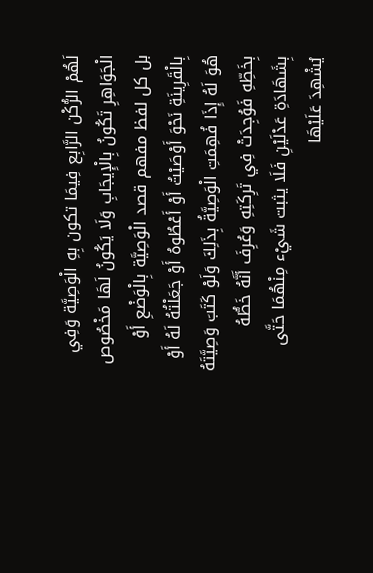لَهُمْ الرُّكْن الرَّابِع فِيمَا تكون بِهِ الْوَصِيَّة وَفِي الْجَوَاهِرِ تَكُونُ بِالْإِيجَابِ وَلَا يَكُونُ لَهَا مَخْصُوص بل كل لفظ مفهم قصد الْوَصِيَّة بِالْوَضْعِ أَوْ بِالْقَرِينَةِ نَحْوَ أَوْصَيْتُ أَوْ أَعْطُوهُ أَوْ جَعَلْتُهُ لَهُ أَوْ هُوَ لَهُ إِذَا فُهِمَتِ الْوَصِيَّةُ بِذَلِكَ وَلَوْ كَتَبَ وَصِيَّتَهُ بِخَطِّهِ فَوُجِدَتْ فِي تَرِكَتِهِ وَعُرِفَ أَنَّهُ خَطُّهُ بِشَهَادَةِ عَدْلَيْنِ فَلَا يثبت شَيْء مِنْهُمَا حَتَّى يُشْهِدَ عَلَيْهَا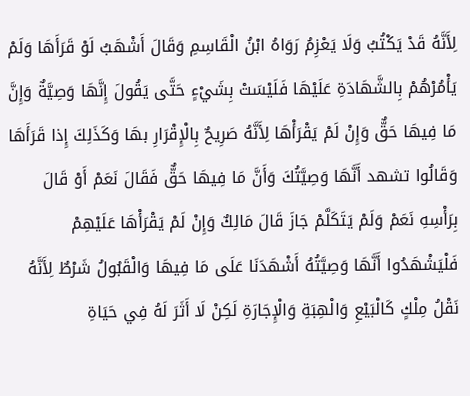لِأَنَّهُ قَدْ يَكْتُبُ وَلَا يَعْزِمُ رَوَاهُ ابْنُ الْقَاسِمِ وَقَالَ أَشْهَبُ لَوْ قَرَأَهَا وَلَمْ يَأْمُرْهُمْ بِالشَّهَادَةِ عَلَيْهَا فَلَيْسَتْ بِشَيْءٍ حَتَّى يَقُولَ إِنَّهَا وَصِيَّةٌ وَإِنَّ مَا فِيهَا حَقٌّ وَإِنْ لَمْ يَقْرَأْهَا لِأَنَّهُ صَرِيحٌ بِالْإِقْرَارِ بهَا وَكَذَلِكَ إِذا قَرَأَهَا وَقَالُوا تشهد أَنَّهَا وَصِيَّتُكَ وَأَنَّ مَا فِيهَا حَقٌّ فَقَالَ نَعَمْ أَوْ قَالَ بِرَأْسِهِ نَعَمْ وَلَمْ يَتَكَلَّمْ جَازَ قَالَ مَالِكٌ وَإِنْ لَمْ يَقْرَأْهَا عَلَيْهِمْ فَلْيَشْهَدُوا أَنَّهَا وَصِيَّتُهُ أَشْهَدَنَا عَلَى مَا فِيهَا وَالْقَبُولُ شَرْطٌ لِأَنَّهُ نَقْلُ مِلْكٍ كَالْبَيْعِ وَالْهِبَةِ وَالْإِجَارَةِ لَكِنْ لَا أَثَرَ لَهُ فِي حَيَاةِ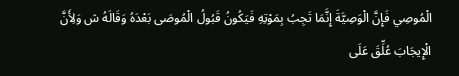الْمُوصِي فَإِنَّ الْوَصِيَّةَ إِنَّمَا تَجِبُ بِمَوْتِهِ فَيَكُونُ قَبُولُ الْمُوصَى بَعْدَهُ وَقَالَهُ ش وَلِأَنَّ الْإِيجَابَ عُلِّقَ عَلَى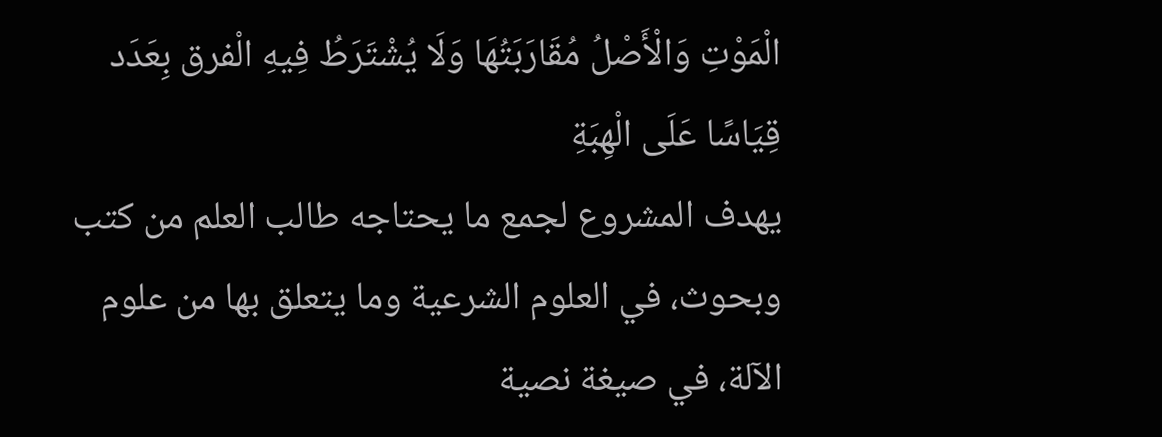الْمَوْتِ وَالْأَصْلُ مُقَارَبَتُهَا وَلَا يُشْتَرَطُ فِيهِ الْفرق بِعَدَد قِيَاسًا عَلَى الْهِبَةِ
يهدف المشروع لجمع ما يحتاجه طالب العلم من كتب وبحوث، في العلوم الشرعية وما يتعلق بها من علوم الآلة، في صيغة نصية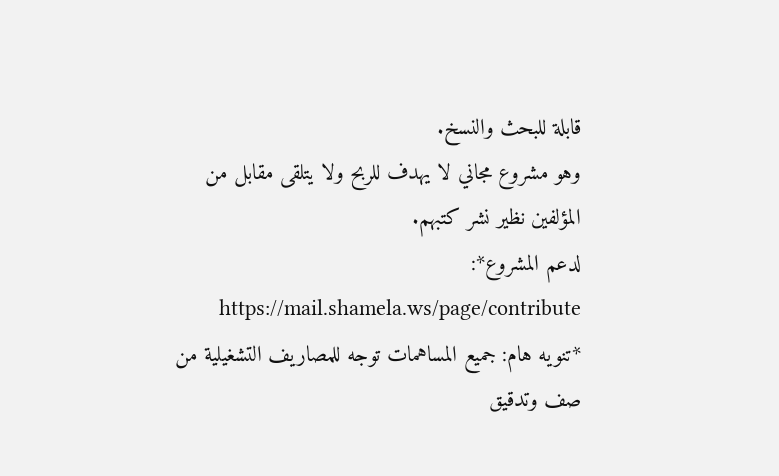قابلة للبحث والنسخ.
وهو مشروع مجاني لا يهدف للربح ولا يتلقى مقابل من المؤلفين نظير نشر كتبهم.
لدعم المشروع*: https://mail.shamela.ws/page/contribute
*تنويه هام: جميع المساهمات توجه للمصاريف التشغيلية من صف وتدقيق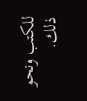للكتب ونحو ذلك.